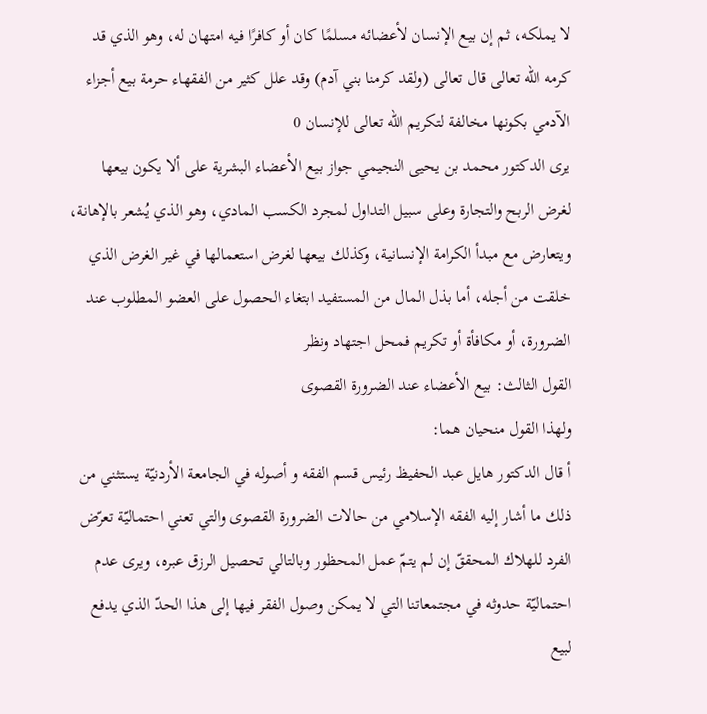لا يملكه، ثم إن بيع الإنسان لأعضائه مسلمًا كان أو كافرًا فيه امتهان له، وهو الذي قد كرمه الله تعالى قال تعالى (ولقد كرمنا بني آدم) وقد علل كثير من الفقهاء حرمة بيع أجزاء الآدمي بكونها مخالفة لتكريم الله تعالى للإنسان 0
يرى الدكتور محمد بن يحيى النجيمي جواز بيع الأعضاء البشرية على ألا يكون بيعها لغرض الربح والتجارة وعلى سبيل التداول لمجرد الكسب المادي، وهو الذي يُشعر بالإهانة، ويتعارض مع مبدأ الكرامة الإنسانية، وكذلك بيعها لغرض استعمالها في غير الغرض الذي خلقت من أجله، أما بذل المال من المستفيد ابتغاء الحصول على العضو المطلوب عند الضرورة، أو مكافأة أو تكريم فمحل اجتهاد ونظر
القول الثالث: بيع الأعضاء عند الضرورة القصوى
ولهذا القول منحيان هما:
أ قال الدكتور هايل عبد الحفيظ رئيس قسم الفقه و أصوله في الجامعة الأردنيّة يستثني من ذلك ما أشار إليه الفقه الإسلامي من حالات الضرورة القصوى والتي تعني احتماليّة تعرّض الفرد للهلاك المحققّ إن لم يتمّ عمل المحظور وبالتالي تحصيل الرزق عبره، ويرى عدم احتماليّة حدوثه في مجتمعاتنا التي لا يمكن وصول الفقر فيها إلى هذا الحدّ الذي يدفع لبيع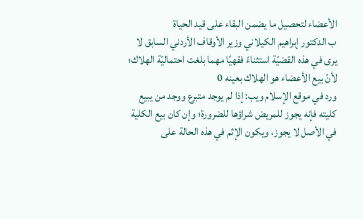الأعضاء لتحصيل ما يضمن البقاء على قيد الحياة
ب الدكتور إبراهيم الكيلاني وزير الأوقاف الأردني السابق لا يرى في هذه القضيّة استثناءً فقهيًا مهما بلغت احتماليّة الهلاك؛ لأنّ بيع الأعضاء هو الهلاك بعينه 0
ورد في موقع الإسلام ويب: إذا لم يوجد متبرع ووجد من يبيع كليته فإنه يجوز للمريض شراؤها للضرورة؛ وإن كان بيع الكلية في الأصل لا يجوز، ويكون الإثم في هذه الحالة على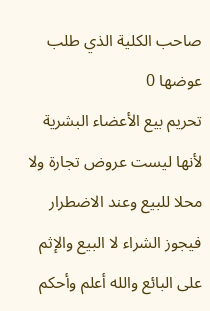صاحب الكلية الذي طلب عوضها 0
تحريم بيع الأعضاء البشرية لأنها ليست عروض تجارة ولا محلا للبيع وعند الاضطرار فيجوز الشراء لا البيع والإثم على البائع والله أعلم وأحكم